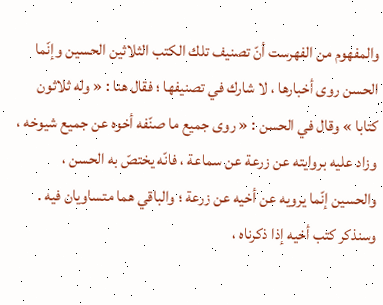والمفهوم من الفهرست أنّ تصنيف تلك الكتب الثلاثين الحسين وإنّما الحسن روى أخبارها ، لا شارك في تصنيفها ؛ فقال هنا : « وله ثلاثون كتابا » وقال في الحسن : « روى جميع ما صنّفه أخوه عن جميع شيوخه ، وزاد عليه بروايته عن زرعة عن سماعة ، فانّه يختصّ به الحسن ، والحسين إنّما يرويه عن أخيه عن زرعة ؛ والباقي هما متساويان فيه . وسنذكر كتب أخيه إذا ذكرناه ،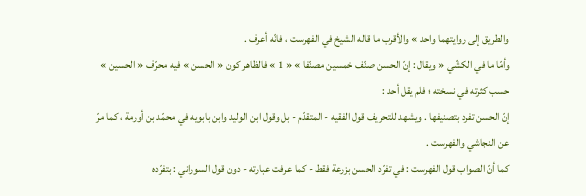والطريق إلى روايتهما واحد » والأقرب ما قاله الشيخ في الفهرست ، فانّه أعرف .
وأمّا ما في الكشّي « ويقال : إنّ الحسن صنّف خمسين مصنّفا » « 1 » فالظاهر كون « الحسن » فيه محرّف « الحسين » حسب كثرته في نسخته ؛ فلم يقل أحد :
إنّ الحسن تفرد بتصنيفها . ويشهد للتحريف قول الفقيه - المتقدّم - بل وقول ابن الوليد وابن بابويه في محمّد بن أورمة ، كما مرّ عن النجاشي والفهرست .
كما أنّ الصواب قول الفهرست : في تفرّد الحسن بزرعة فقط - كما عرفت عبارته - دون قول السوراني : بتفرّده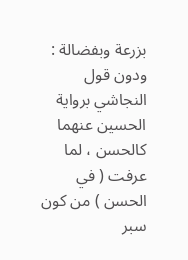بزرعة وبفضالة : ودون قول النجاشي برواية الحسين عنهما كالحسن ، لما عرفت ( في الحسن ) من كون سبر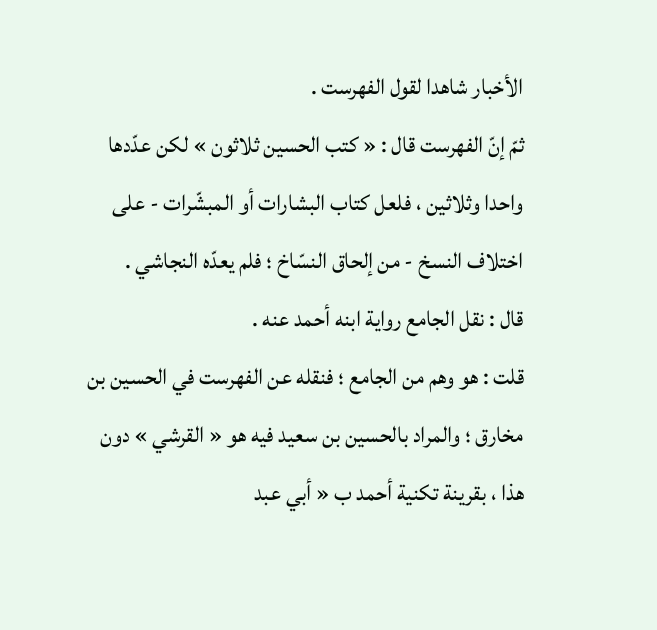الأخبار شاهدا لقول الفهرست .
ثمّ إنّ الفهرست قال : « كتب الحسين ثلاثون » لكن عدّدها واحدا وثلاثين ، فلعل كتاب البشارات أو المبشّرات - على اختلاف النسخ - من إلحاق النسّاخ ؛ فلم يعدّه النجاشي .
قال : نقل الجامع رواية ابنه أحمد عنه .
قلت : هو وهم من الجامع ؛ فنقله عن الفهرست في الحسين بن مخارق ؛ والمراد بالحسين بن سعيد فيه هو « القرشي » دون هذا ، بقرينة تكنية أحمد ب « أبي عبد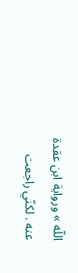اللّه » ورواية ابن عقدة عنه . لكنّي راجعت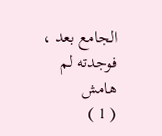الجامع بعد ، فوجدته لم
هامش
( 1 )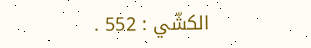الكشّي : 552 .